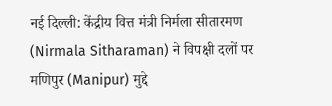नई दिल्ली: केंद्रीय वित्त मंत्री निर्मला सीतारमण (Nirmala Sitharaman) ने विपक्षी दलों पर मणिपुर (Manipur) मुद्दे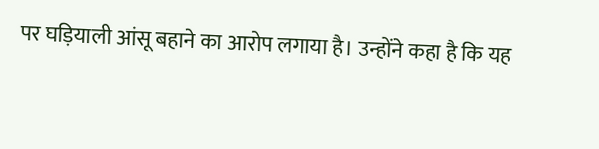पर घड़ियाली आंसू बहाने का आरोप लगाया है। उन्होंने कहा है कि यह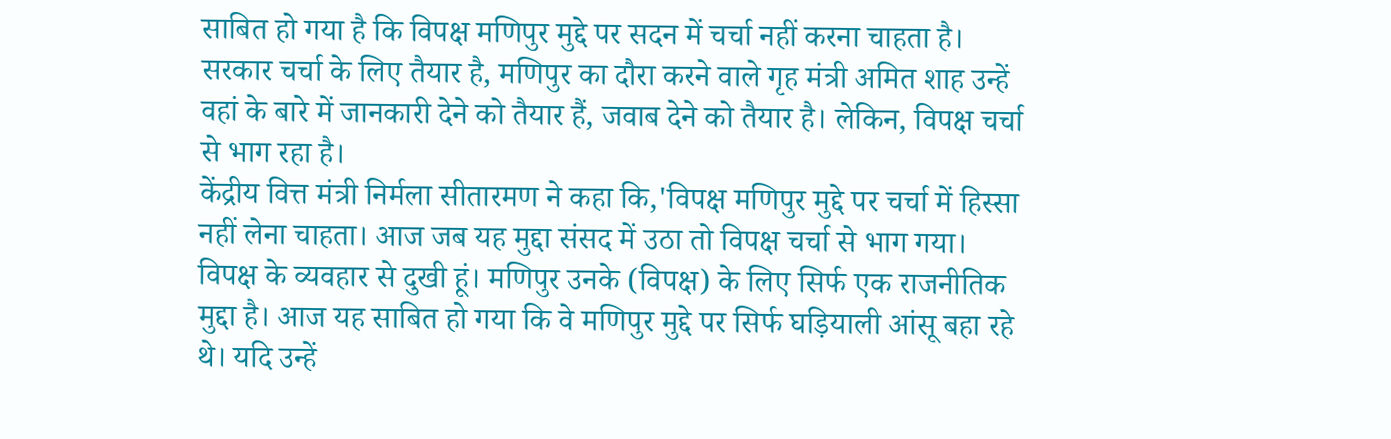साबित हो गया है कि विपक्ष मणिपुर मुद्दे पर सदन में चर्चा नहीं करना चाहता है। सरकार चर्चा के लिए तैयार है, मणिपुर का दौरा करने वाले गृह मंत्री अमित शाह उन्हें वहां के बारे में जानकारी देने को तैयार हैं, जवाब देने को तैयार है। लेकिन, विपक्ष चर्चा से भाग रहा है।
केंद्रीय वित्त मंत्री निर्मला सीतारमण ने कहा कि,'विपक्ष मणिपुर मुद्दे पर चर्चा में हिस्सा नहीं लेना चाहता। आज जब यह मुद्दा संसद में उठा तो विपक्ष चर्चा से भाग गया। विपक्ष के व्यवहार से दुखी हूं। मणिपुर उनके (विपक्ष) के लिए सिर्फ एक राजनीतिक मुद्दा है। आज यह साबित हो गया कि वे मणिपुर मुद्दे पर सिर्फ घड़ियाली आंसू बहा रहे थे। यदि उन्हें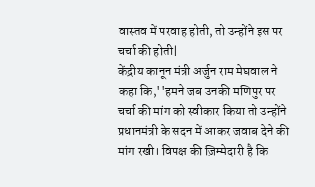वास्तव में परवाह होती, तो उन्होंने इस पर चर्चा की होती|
केंद्रीय कानून मंत्री अर्जुन राम मेघवाल ने कहा कि,''हमने जब उनकी मणिपुर पर चर्चा की मांग को स्वीकार किया तो उन्होंने प्रधानमंत्री के सदन में आकर जवाब देने की मांग रखी। विपक्ष की ज़िम्मेदारी है कि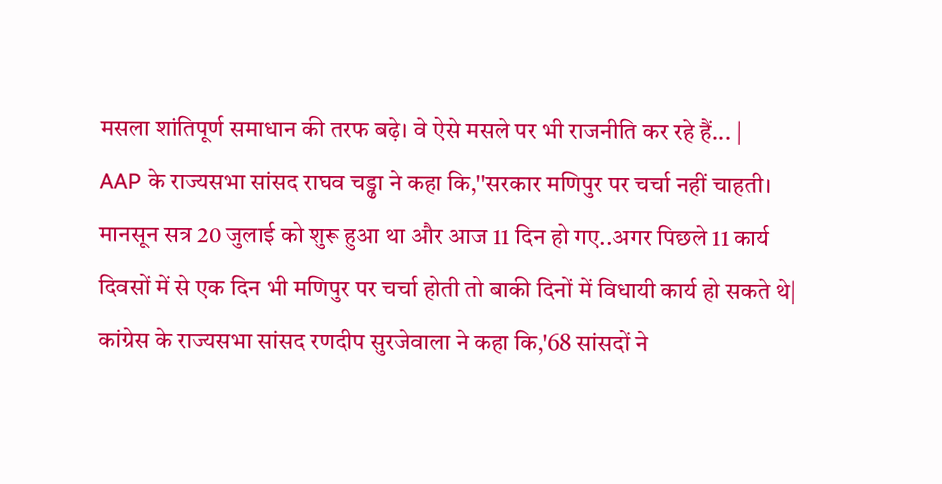मसला शांतिपूर्ण समाधान की तरफ बढ़े। वे ऐसे मसले पर भी राजनीति कर रहे हैं... |
AAP के राज्यसभा सांसद राघव चड्ढा ने कहा कि,''सरकार मणिपुर पर चर्चा नहीं चाहती। मानसून सत्र 20 जुलाई को शुरू हुआ था और आज 11 दिन हो गए..अगर पिछले 11 कार्य दिवसों में से एक दिन भी मणिपुर पर चर्चा होती तो बाकी दिनों में विधायी कार्य हो सकते थे|
कांग्रेस के राज्यसभा सांसद रणदीप सुरजेवाला ने कहा कि,'68 सांसदों ने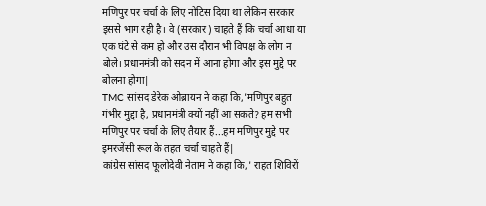मणिपुर पर चर्चा के लिए नोटिस दिया था लेकिन सरकार इससे भाग रही है। वे (सरकार) चाहते हैं कि चर्चा आधा या एक घंटे से कम हो और उस दौरान भी विपक्ष के लोग न बोले। प्रधानमंत्री को सदन में आना होगा और इस मुद्दे पर बोलना होगा|
TMC सांसद डेरेक ओब्रायन ने कहा कि,'मणिपुर बहुत गंभीर मुद्दा है, प्रधानमंत्री क्यों नहीं आ सकते? हम सभी मणिपुर पर चर्चा के लिए तैयार हैं...हम मणिपुर मुद्दे पर इमरजेंसी रूल के तहत चर्चा चाहते हैं|
कांग्रेस सांसद फूलोदेवी नेताम ने कहा कि,' राहत शिविरों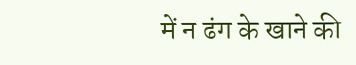में न ढंग के खाने की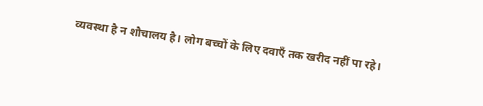व्यवस्था है न शौचालय है। लोग बच्चों के लिए दवाएँ तक खरीद नहीं पा रहे।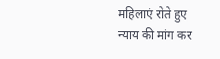महिलाएं रोते हुए न्याय की मांग कर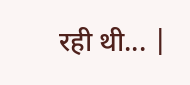रही थी... |